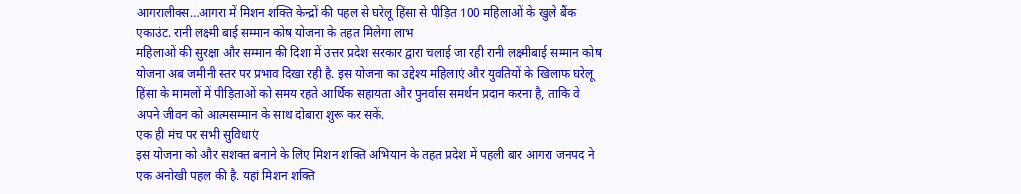आगरालीक्स…आगरा में मिशन शक्ति केन्द्रों की पहल से घरेलू हिंसा से पीड़ित 100 महिलाओं के खुले बैंक एकाउंट. रानी लक्ष्मी बाई सम्मान कोष योजना के तहत मिलेगा लाभ
महिलाओं की सुरक्षा और सम्मान की दिशा में उत्तर प्रदेश सरकार द्वारा चलाई जा रही रानी लक्ष्मीबाई सम्मान कोष योजना अब जमीनी स्तर पर प्रभाव दिखा रही है. इस योजना का उद्देश्य महिलाएं और युवतियों के खिलाफ घरेलू हिंसा के मामलों में पीड़िताओं को समय रहते आर्थिक सहायता और पुनर्वास समर्थन प्रदान करना है, ताकि वे अपने जीवन को आत्मसम्मान के साथ दोबारा शुरू कर सकें.
एक ही मंच पर सभी सुविधाएं
इस योजना को और सशक्त बनाने के लिए मिशन शक्ति अभियान के तहत प्रदेश में पहली बार आगरा जनपद ने एक अनोखी पहल की है. यहां मिशन शक्ति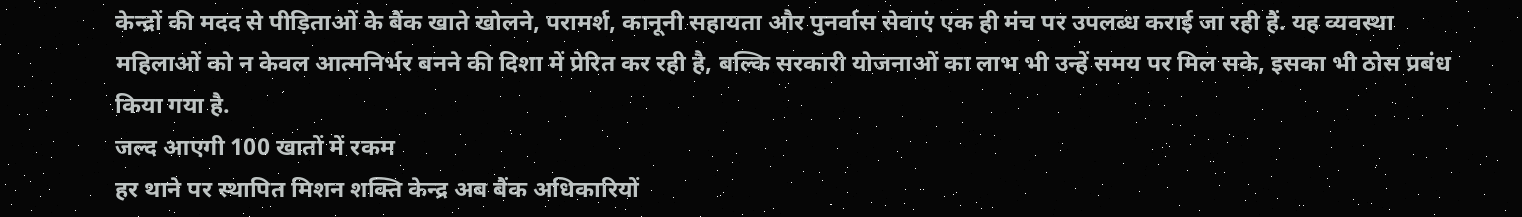केन्द्रों की मदद से पीड़िताओं के बैंक खाते खोलने, परामर्श, कानूनी सहायता और पुनर्वास सेवाएं एक ही मंच पर उपलब्ध कराई जा रही हैं. यह व्यवस्था महिलाओं को न केवल आत्मनिर्भर बनने की दिशा में प्रेरित कर रही है, बल्कि सरकारी योजनाओं का लाभ भी उन्हें समय पर मिल सके, इसका भी ठोस प्रबंध किया गया है.
जल्द आएगी 100 खातों में रकम
हर थाने पर स्थापित मिशन शक्ति केन्द्र अब बैंक अधिकारियों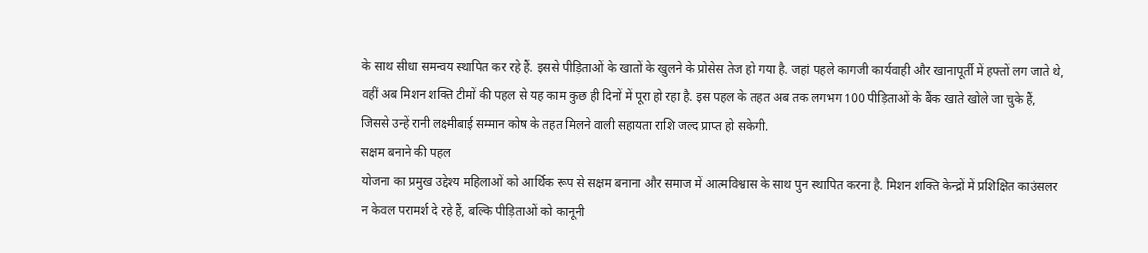के साथ सीधा समन्वय स्थापित कर रहे हैं. इससे पीड़िताओं के खातों के खुलने के प्रोसेस तेज हो गया है. जहां पहले कागजी कार्यवाही और खानापूर्ती में हफ्तों लग जाते थे, वहीं अब मिशन शक्ति टीमों की पहल से यह काम कुछ ही दिनों में पूरा हो रहा है. इस पहल के तहत अब तक लगभग 100 पीड़िताओं के बैंक खाते खोले जा चुके हैं, जिससे उन्हें रानी लक्ष्मीबाई सम्मान कोष के तहत मिलने वाली सहायता राशि जल्द प्राप्त हो सकेगी.
सक्षम बनाने की पहल
योजना का प्रमुख उद्देश्य महिलाओं को आर्थिक रूप से सक्षम बनाना और समाज में आत्मविश्वास के साथ पुन स्थापित करना है. मिशन शक्ति केन्द्रों में प्रशिक्षित काउंसलर न केवल परामर्श दे रहे हैं, बल्कि पीड़िताओं को कानूनी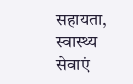सहायता, स्वास्थ्य सेवाएं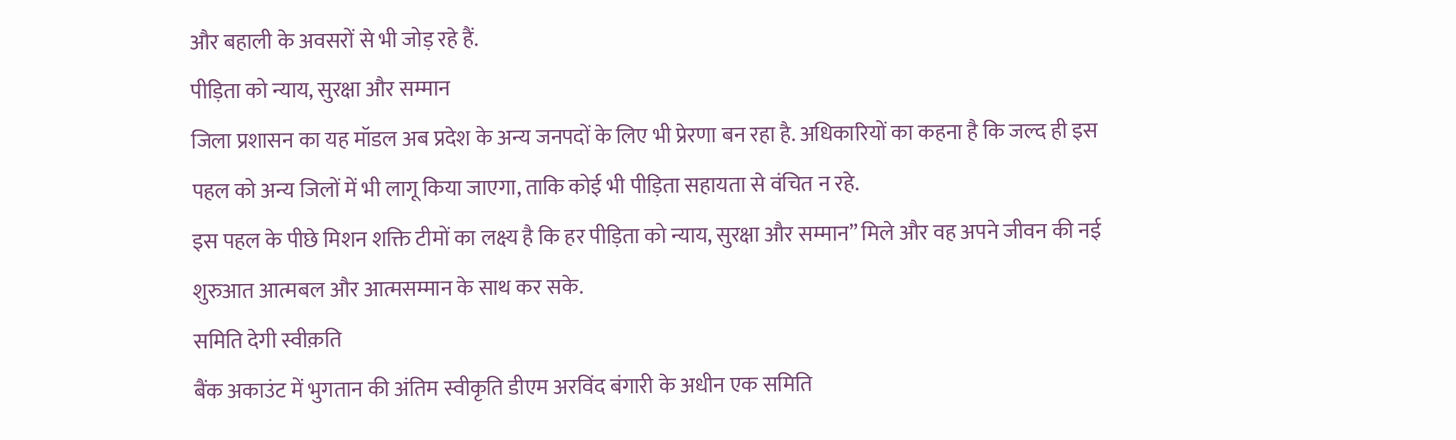और बहाली के अवसरों से भी जोड़ रहे हैं.
पीड़िता को न्याय, सुरक्षा और सम्मान
जिला प्रशासन का यह मॉडल अब प्रदेश के अन्य जनपदों के लिए भी प्रेरणा बन रहा है. अधिकारियों का कहना है कि जल्द ही इस पहल को अन्य जिलों में भी लागू किया जाएगा, ताकि कोई भी पीड़िता सहायता से वंचित न रहे.
इस पहल के पीछे मिशन शक्ति टीमों का लक्ष्य है कि हर पीड़िता को न्याय, सुरक्षा और सम्मान” मिले और वह अपने जीवन की नई शुरुआत आत्मबल और आत्मसम्मान के साथ कर सके.
समिति देगी स्वीक़ति
बैंक अकाउंट में भुगतान की अंतिम स्वीकृति डीएम अरविंद बंगारी के अधीन एक समिति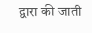द्वारा की जाती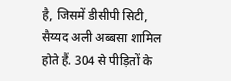है, जिसमें डीसीपी सिटी, सैय्यद अली अब्बसा शामिल होते हैं. 304 से पीड़ितों के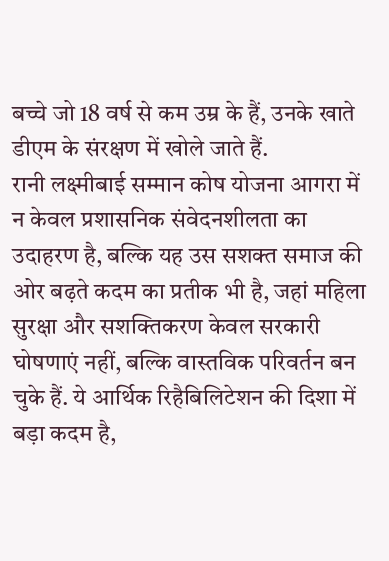बच्चे जो 18 वर्ष से कम उम्र के हैं, उनके खाते डीएम के संरक्षण में खोले जाते हैं.
रानी लक्ष्मीबाई सम्मान कोष योजना आगरा में न केवल प्रशासनिक संवेदनशीलता का उदाहरण है, बल्कि यह उस सशक्त समाज की ओर बढ़ते कदम का प्रतीक भी है, जहां महिला सुरक्षा और सशक्तिकरण केवल सरकारी घोषणाएं नहीं, बल्कि वास्तविक परिवर्तन बन चुके हैं. ये आर्थिक रिहैबिलिटेशन की दिशा में बड़ा कदम है,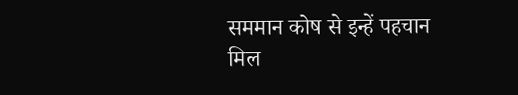सममान कोष से इन्हें पहचान मिल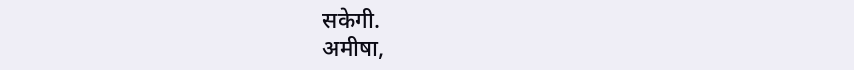सकेगी.
अमीषा,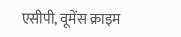एसीपी, वूमेंस क्राइम